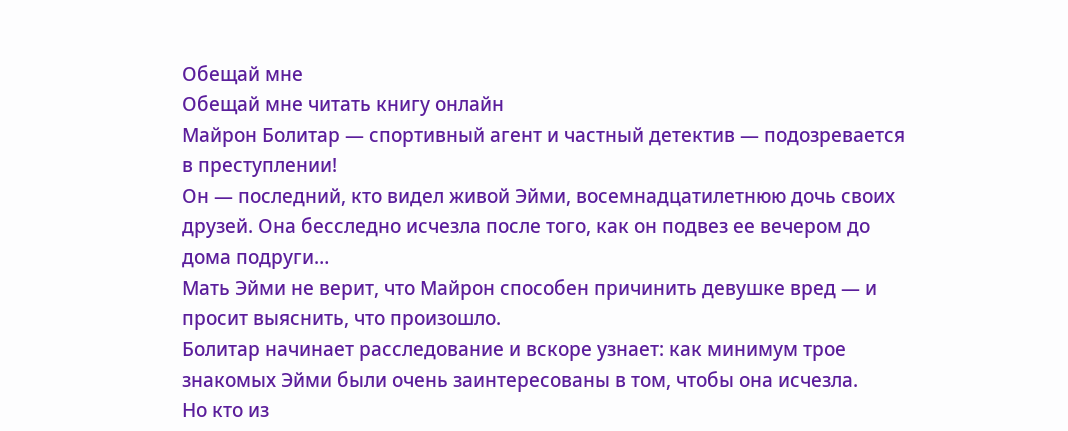Обещай мне
Обещай мне читать книгу онлайн
Майрон Болитар — спортивный агент и частный детектив — подозревается в преступлении!
Он — последний, кто видел живой Эйми, восемнадцатилетнюю дочь своих друзей. Она бесследно исчезла после того, как он подвез ее вечером до дома подруги…
Мать Эйми не верит, что Майрон способен причинить девушке вред — и просит выяснить, что произошло.
Болитар начинает расследование и вскоре узнает: как минимум трое знакомых Эйми были очень заинтересованы в том, чтобы она исчезла.
Но кто из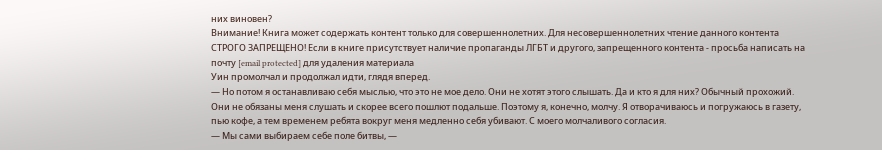них виновен?
Внимание! Книга может содержать контент только для совершеннолетних. Для несовершеннолетних чтение данного контента СТРОГО ЗАПРЕЩЕНО! Если в книге присутствует наличие пропаганды ЛГБТ и другого, запрещенного контента - просьба написать на почту [email protected] для удаления материала
Уин промолчал и продолжал идти, глядя вперед.
— Но потом я останавливаю себя мыслью, что это не мое дело. Они не хотят этого слышать. Да и кто я для них? Обычный прохожий. Они не обязаны меня слушать и скорее всего пошлют подальше. Поэтому я, конечно, молчу. Я отворачиваюсь и погружаюсь в газету, пью кофе, а тем временем ребята вокруг меня медленно себя убивают. С моего молчаливого согласия.
— Мы сами выбираем себе поле битвы, —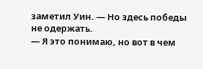заметил Уин. — Но здесь победы не одержать.
— Я это понимаю, но вот в чем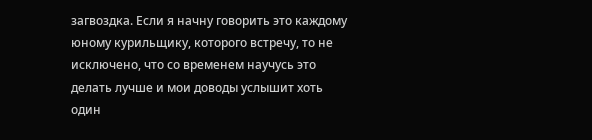загвоздка. Если я начну говорить это каждому юному курильщику, которого встречу, то не исключено, что со временем научусь это делать лучше и мои доводы услышит хоть один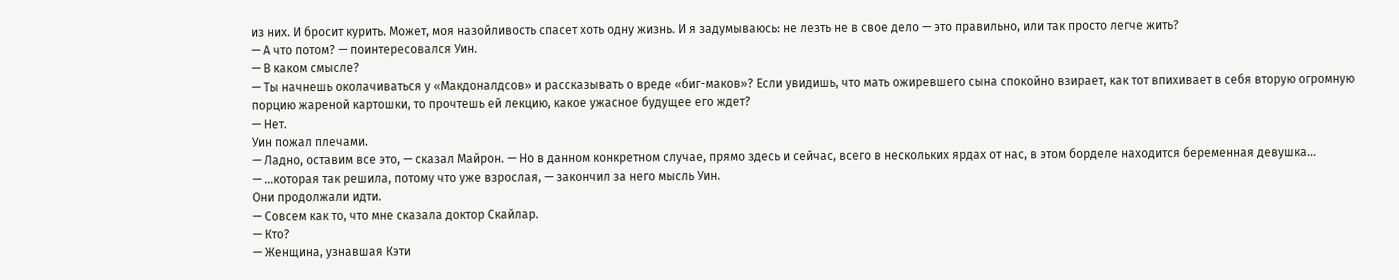из них. И бросит курить. Может, моя назойливость спасет хоть одну жизнь. И я задумываюсь: не лезть не в свое дело — это правильно, или так просто легче жить?
— А что потом? — поинтересовался Уин.
— В каком смысле?
— Ты начнешь околачиваться у «Макдоналдсов» и рассказывать о вреде «биг-маков»? Если увидишь, что мать ожиревшего сына спокойно взирает, как тот впихивает в себя вторую огромную порцию жареной картошки, то прочтешь ей лекцию, какое ужасное будущее его ждет?
— Нет.
Уин пожал плечами.
— Ладно, оставим все это, — сказал Майрон. — Но в данном конкретном случае, прямо здесь и сейчас, всего в нескольких ярдах от нас, в этом борделе находится беременная девушка…
— …которая так решила, потому что уже взрослая, — закончил за него мысль Уин.
Они продолжали идти.
— Совсем как то, что мне сказала доктор Скайлар.
— Кто?
— Женщина, узнавшая Кэти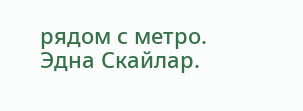рядом с метро. Эдна Скайлар.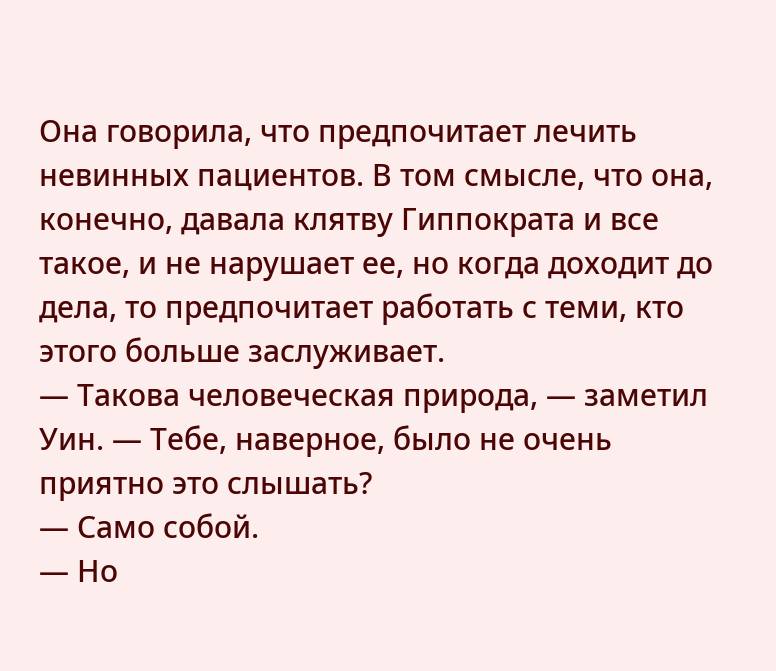Она говорила, что предпочитает лечить невинных пациентов. В том смысле, что она, конечно, давала клятву Гиппократа и все такое, и не нарушает ее, но когда доходит до дела, то предпочитает работать с теми, кто этого больше заслуживает.
— Такова человеческая природа, — заметил Уин. — Тебе, наверное, было не очень приятно это слышать?
— Само собой.
— Но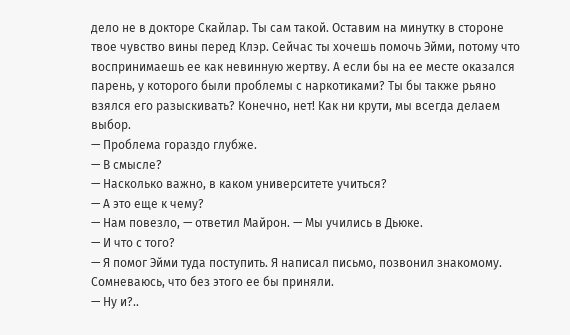дело не в докторе Скайлар. Ты сам такой. Оставим на минутку в стороне твое чувство вины перед Клэр. Сейчас ты хочешь помочь Эйми, потому что воспринимаешь ее как невинную жертву. А если бы на ее месте оказался парень, у которого были проблемы с наркотиками? Ты бы также рьяно взялся его разыскивать? Конечно, нет! Как ни крути, мы всегда делаем выбор.
— Проблема гораздо глубже.
— В смысле?
— Насколько важно, в каком университете учиться?
— А это еще к чему?
— Нам повезло, — ответил Майрон. — Мы учились в Дьюке.
— И что с того?
— Я помог Эйми туда поступить. Я написал письмо, позвонил знакомому. Сомневаюсь, что без этого ее бы приняли.
— Ну и?..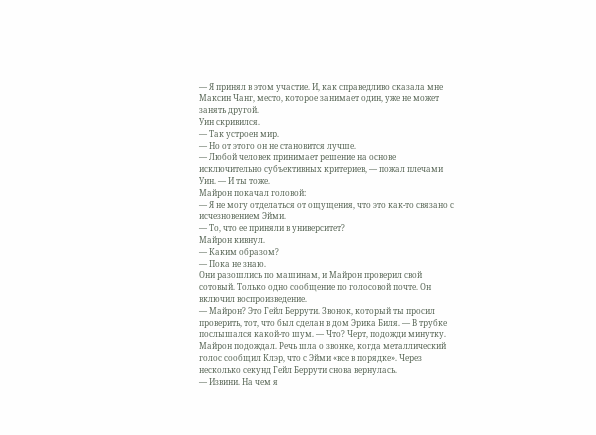— Я принял в этом участие. И, как справедливо сказала мне Максин Чанг, место, которое занимает один, уже не может занять другой.
Уин скривился.
— Так устроен мир.
— Но от этого он не становится лучше.
— Любой человек принимает решение на основе исключительно субъективных критериев, — пожал плечами Уин. — И ты тоже.
Майрон покачал головой:
— Я не могу отделаться от ощущения, что это как-то связано с исчезновением Эйми.
— То, что ее приняли в университет?
Майрон кивнул.
— Каким образом?
— Пока не знаю.
Они разошлись по машинам, и Майрон проверил свой сотовый. Только одно сообщение по голосовой почте. Он включил воспроизведение.
— Майрон? Это Гейл Беррути. Звонок, который ты просил проверить, тот, что был сделан в дом Эрика Биля. — В трубке послышался какой-то шум. — Что? Черт, подожди минутку.
Майрон подождал. Речь шла о звонке, когда металлический голос сообщил Клэр, что с Эйми «все в порядке». Через несколько секунд Гейл Беррути снова вернулась.
— Извини. На чем я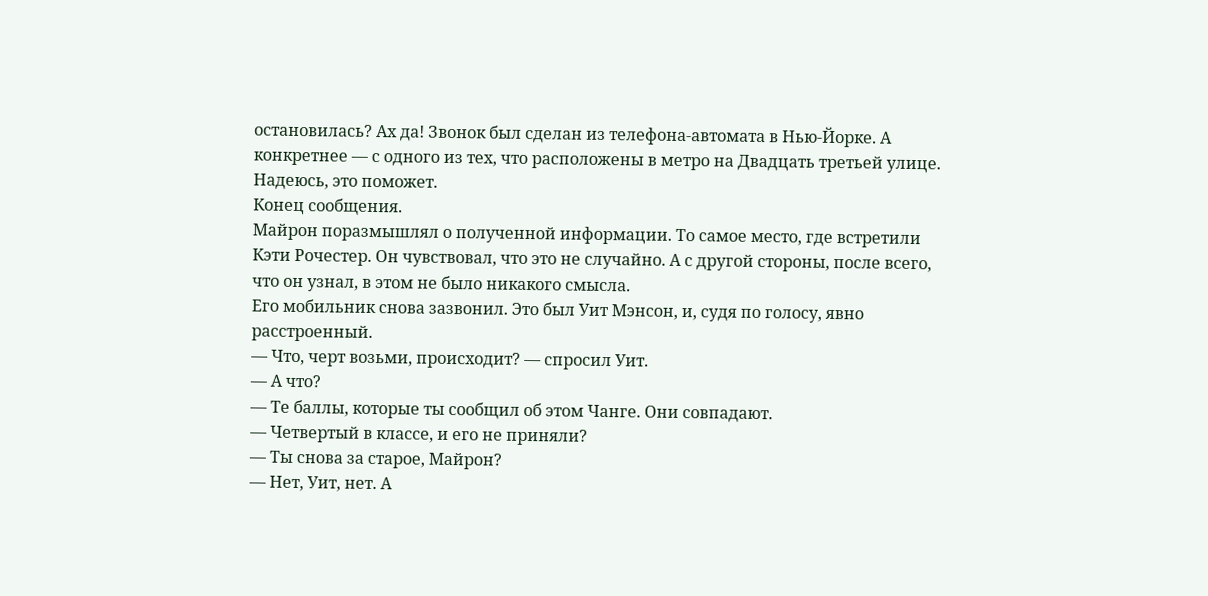остановилась? Ах да! Звонок был сделан из телефона-автомата в Нью-Йорке. А конкретнее — с одного из тех, что расположены в метро на Двадцать третьей улице. Надеюсь, это поможет.
Конец сообщения.
Майрон поразмышлял о полученной информации. То самое место, где встретили Кэти Рочестер. Он чувствовал, что это не случайно. А с другой стороны, после всего, что он узнал, в этом не было никакого смысла.
Его мобильник снова зазвонил. Это был Уит Мэнсон, и, судя по голосу, явно расстроенный.
— Что, черт возьми, происходит? — спросил Уит.
— А что?
— Те баллы, которые ты сообщил об этом Чанге. Они совпадают.
— Четвертый в классе, и его не приняли?
— Ты снова за старое, Майрон?
— Нет, Уит, нет. А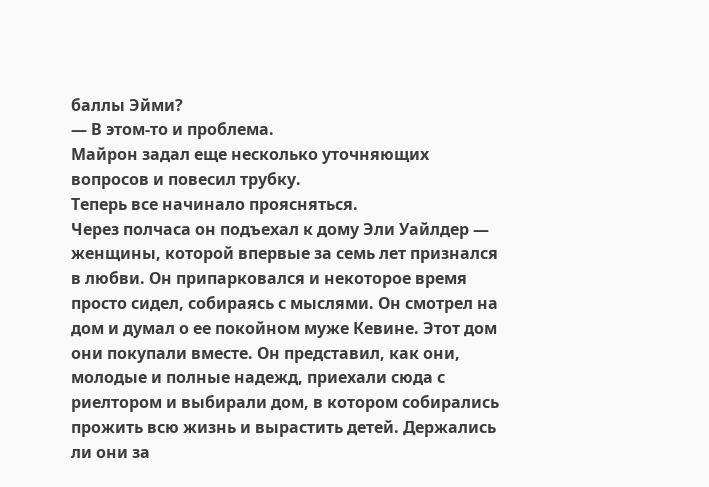баллы Эйми?
— В этом-то и проблема.
Майрон задал еще несколько уточняющих вопросов и повесил трубку.
Теперь все начинало проясняться.
Через полчаса он подъехал к дому Эли Уайлдер — женщины, которой впервые за семь лет признался в любви. Он припарковался и некоторое время просто сидел, собираясь с мыслями. Он смотрел на дом и думал о ее покойном муже Кевине. Этот дом они покупали вместе. Он представил, как они, молодые и полные надежд, приехали сюда с риелтором и выбирали дом, в котором собирались прожить всю жизнь и вырастить детей. Держались ли они за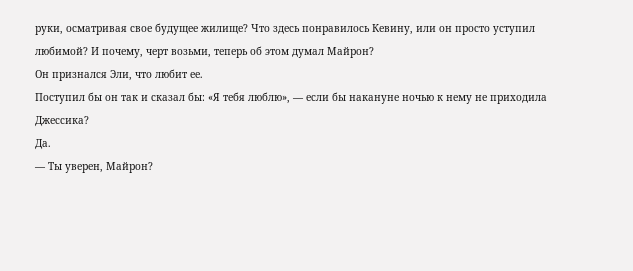руки, осматривая свое будущее жилище? Что здесь понравилось Кевину, или он просто уступил любимой? И почему, черт возьми, теперь об этом думал Майрон?
Он признался Эли, что любит ее.
Поступил бы он так и сказал бы: «Я тебя люблю», — если бы накануне ночью к нему не приходила Джессика?
Да.
— Ты уверен, Майрон?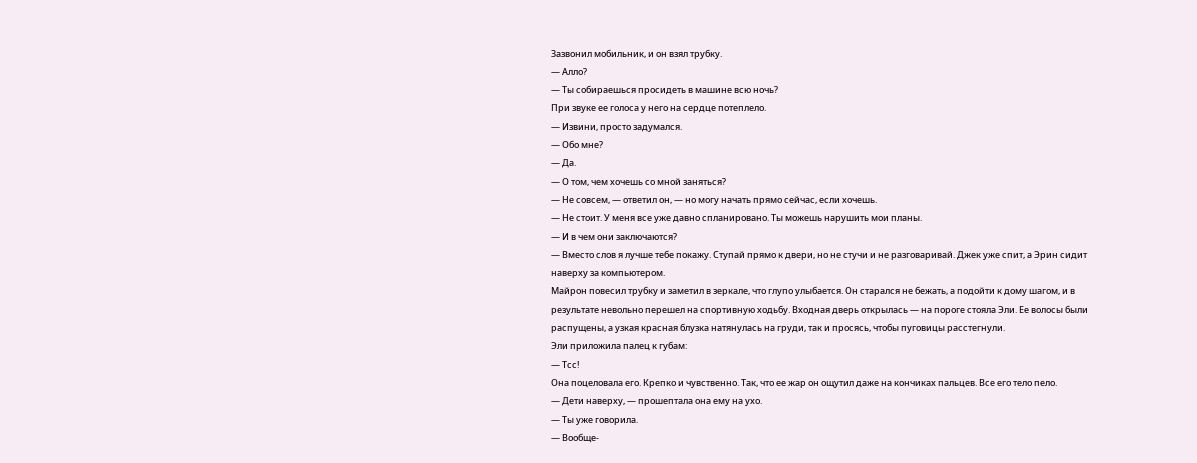Зазвонил мобильник, и он взял трубку.
— Алло?
— Ты собираешься просидеть в машине всю ночь?
При звуке ее голоса у него на сердце потеплело.
— Извини, просто задумался.
— Обо мне?
— Да.
— О том, чем хочешь со мной заняться?
— Не совсем, — ответил он, — но могу начать прямо сейчас, если хочешь.
— Не стоит. У меня все уже давно спланировано. Ты можешь нарушить мои планы.
— И в чем они заключаются?
— Вместо слов я лучше тебе покажу. Ступай прямо к двери, но не стучи и не разговаривай. Джек уже спит, а Эрин сидит наверху за компьютером.
Майрон повесил трубку и заметил в зеркале, что глупо улыбается. Он старался не бежать, а подойти к дому шагом, и в результате невольно перешел на спортивную ходьбу. Входная дверь открылась — на пороге стояла Эли. Ее волосы были распущены, а узкая красная блузка натянулась на груди, так и просясь, чтобы пуговицы расстегнули.
Эли приложила палец к губам:
— Тсс!
Она поцеловала его. Крепко и чувственно. Так, что ее жар он ощутил даже на кончиках пальцев. Все его тело пело.
— Дети наверху, — прошептала она ему на ухо.
— Ты уже говорила.
— Вообще-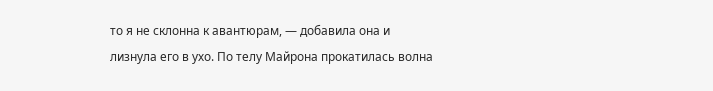то я не склонна к авантюрам, — добавила она и лизнула его в ухо. По телу Майрона прокатилась волна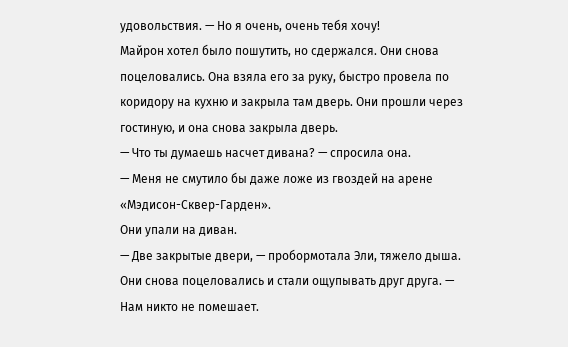удовольствия. — Но я очень, очень тебя хочу!
Майрон хотел было пошутить, но сдержался. Они снова поцеловались. Она взяла его за руку, быстро провела по коридору на кухню и закрыла там дверь. Они прошли через гостиную, и она снова закрыла дверь.
— Что ты думаешь насчет дивана? — спросила она.
— Меня не смутило бы даже ложе из гвоздей на арене «Мэдисон-Сквер-Гарден».
Они упали на диван.
— Две закрытые двери, — пробормотала Эли, тяжело дыша. Они снова поцеловались и стали ощупывать друг друга. — Нам никто не помешает.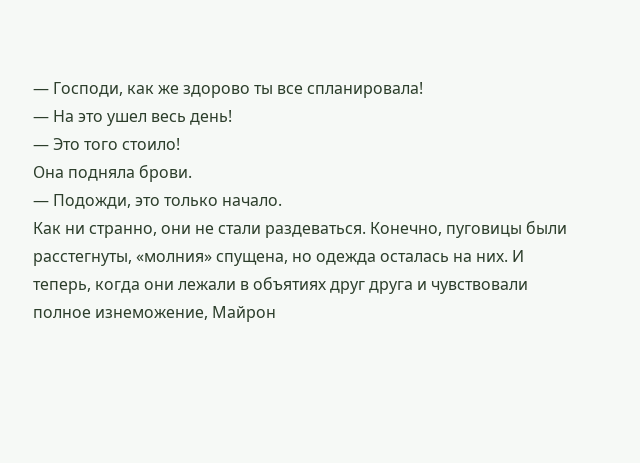— Господи, как же здорово ты все спланировала!
— На это ушел весь день!
— Это того стоило!
Она подняла брови.
— Подожди, это только начало.
Как ни странно, они не стали раздеваться. Конечно, пуговицы были расстегнуты, «молния» спущена, но одежда осталась на них. И теперь, когда они лежали в объятиях друг друга и чувствовали полное изнеможение, Майрон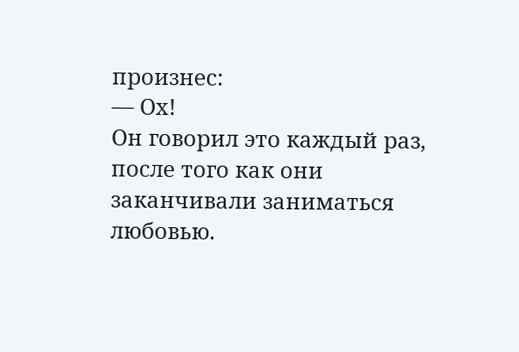произнес:
— Ох!
Он говорил это каждый раз, после того как они заканчивали заниматься любовью.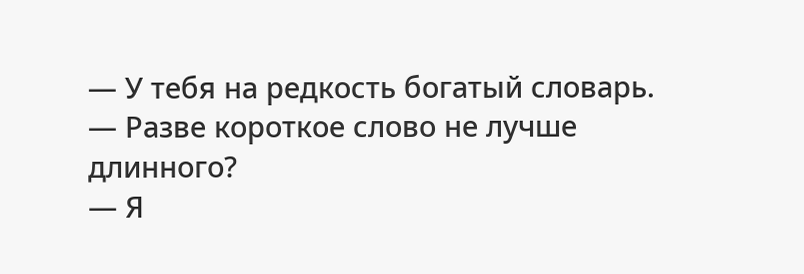— У тебя на редкость богатый словарь.
— Разве короткое слово не лучше длинного?
— Я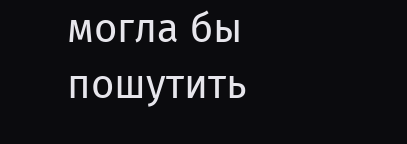могла бы пошутить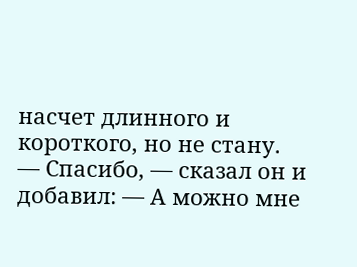насчет длинного и короткого, но не стану.
— Спасибо, — сказал он и добавил: — А можно мне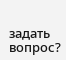задать вопрос?